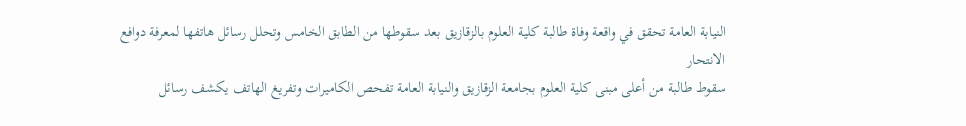النيابة العامة تحقق في واقعة وفاة طالبة كلية العلوم بالزقازيق بعد سقوطها من الطابق الخامس وتحلل رسائل هاتفها لمعرفة دوافع الانتحار
سقوط طالبة من أعلى مبنى كلية العلوم بجامعة الزقازيق والنيابة العامة تفحص الكاميرات وتفريغ الهاتف يكشف رسائل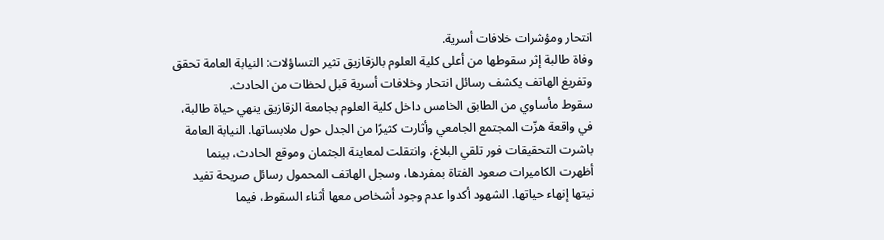انتحار ومؤشرات خلافات أسرية.
وفاة طالبة إثر سقوطها من أعلى كلية العلوم بالزقازيق تثير التساؤلات: النيابة العامة تحقق وتفريغ الهاتف يكشف رسائل انتحار وخلافات أسرية قبل لحظات من الحادث.
سقوط مأساوي من الطابق الخامس داخل كلية العلوم بجامعة الزقازيق ينهي حياة طالبة، في واقعة هزّت المجتمع الجامعي وأثارت كثيرًا من الجدل حول ملابساتها. النيابة العامة باشرت التحقيقات فور تلقي البلاغ، وانتقلت لمعاينة الجثمان وموقع الحادث، بينما أظهرت الكاميرات صعود الفتاة بمفردها، وسجل الهاتف المحمول رسائل صريحة تفيد نيتها إنهاء حياتها. الشهود أكدوا عدم وجود أشخاص معها أثناء السقوط، فيما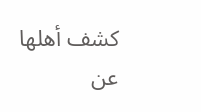كشف أهلها عن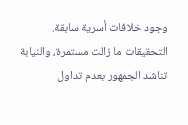وجود خلافات أسرية سابقة. التحقيقات ما زالت مستمرة، والنيابة تناشد الجمهور بعدم تداول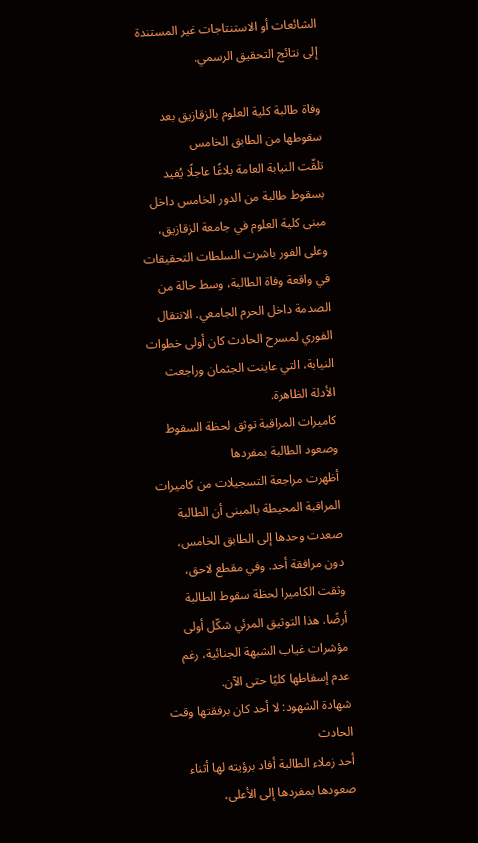الشائعات أو الاستنتاجات غير المستندة إلى نتائج التحقيق الرسمي.

وفاة طالبة كلية العلوم بالزقازيق بعد سقوطها من الطابق الخامس
تلقّت النيابة العامة بلاغًا عاجلًا يُفيد بسقوط طالبة من الدور الخامس داخل مبنى كلية العلوم في جامعة الزقازيق، وعلى الفور باشرت السلطات التحقيقات في واقعة وفاة الطالبة، وسط حالة من الصدمة داخل الحرم الجامعي. الانتقال الفوري لمسرح الحادث كان أولى خطوات النيابة، التي عاينت الجثمان وراجعت الأدلة الظاهرة.
كاميرات المراقبة توثق لحظة السقوط وصعود الطالبة بمفردها
أظهرت مراجعة التسجيلات من كاميرات المراقبة المحيطة بالمبنى أن الطالبة صعدت وحدها إلى الطابق الخامس، دون مرافقة أحد. وفي مقطع لاحق، وثقت الكاميرا لحظة سقوط الطالبة أرضًا. هذا التوثيق المرئي شكّل أولى مؤشرات غياب الشبهة الجنائية، رغم عدم إسقاطها كليًا حتى الآن.
شهادة الشهود: لا أحد كان برفقتها وقت الحادث
أحد زملاء الطالبة أفاد برؤيته لها أثناء صعودها بمفردها إلى الأعلى،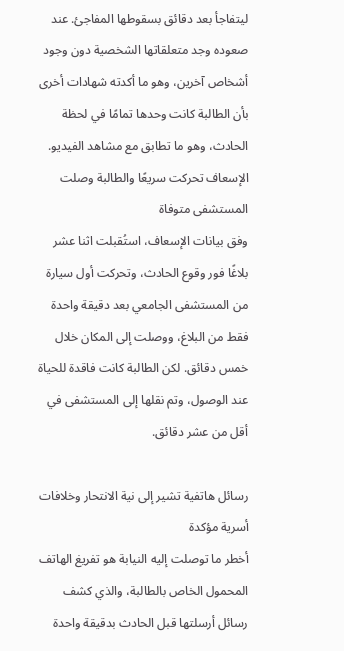ليتفاجأ بعد دقائق بسقوطها المفاجئ. عند صعوده وجد متعلقاتها الشخصية دون وجود أشخاص آخرين، وهو ما أكدته شهادات أخرى بأن الطالبة كانت وحدها تمامًا في لحظة الحادث، وهو ما تطابق مع مشاهد الفيديو.
الإسعاف تحركت سريعًا والطالبة وصلت المستشفى متوفاة
وفق بيانات الإسعاف، استُقبلت اثنا عشر بلاغًا فور وقوع الحادث، وتحركت أول سيارة من المستشفى الجامعي بعد دقيقة واحدة فقط من البلاغ، ووصلت إلى المكان خلال خمس دقائق. لكن الطالبة كانت فاقدة للحياة عند الوصول، وتم نقلها إلى المستشفى في أقل من عشر دقائق.

رسائل هاتفية تشير إلى نية الانتحار وخلافات أسرية مؤكدة
أخطر ما توصلت إليه النيابة هو تفريغ الهاتف المحمول الخاص بالطالبة، والذي كشف رسائل أرسلتها قبل الحادث بدقيقة واحدة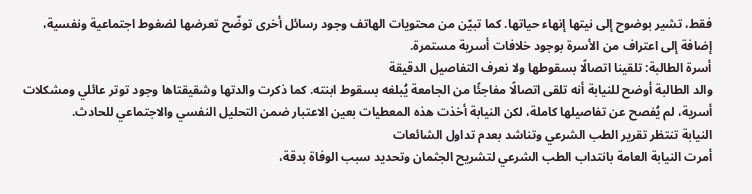فقط، تشير بوضوح إلى نيتها إنهاء حياتها. كما تبيّن من محتويات الهاتف وجود رسائل أخرى توضّح تعرضها لضغوط اجتماعية ونفسية، إضافة إلى اعتراف من الأسرة بوجود خلافات أسرية مستمرة.
أسرة الطالبة: تلقينا اتصالًا بسقوطها ولا نعرف التفاصيل الدقيقة
والد الطالبة أوضح للنيابة أنه تلقى اتصالًا مفاجئًا من الجامعة يُبلغه بسقوط ابنته. كما ذكرت والدتها وشقيقتاها وجود توتر عائلي ومشكلات أسرية، لم يُفصح عن تفاصيلها كاملة، لكن النيابة أخذت هذه المعطيات بعين الاعتبار ضمن التحليل النفسي والاجتماعي للحادث.
النيابة تنتظر تقرير الطب الشرعي وتناشد بعدم تداول الشائعات
أمرت النيابة العامة بانتداب الطب الشرعي لتشريح الجثمان وتحديد سبب الوفاة بدقة،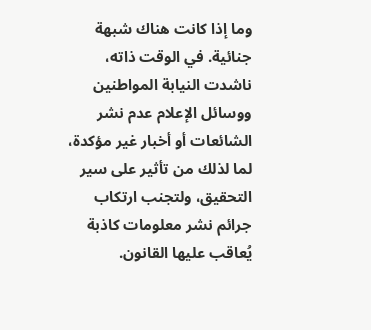وما إذا كانت هناك شبهة جنائية. في الوقت ذاته، ناشدت النيابة المواطنين ووسائل الإعلام عدم نشر الشائعات أو أخبار غير مؤكدة، لما لذلك من تأثير على سير التحقيق، ولتجنب ارتكاب جرائم نشر معلومات كاذبة يُعاقب عليها القانون.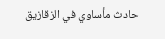حادث مأساوي في الزقازيق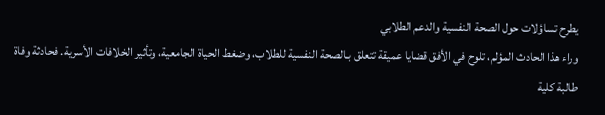يطرح تساؤلات حول الصحة النفسية والدعم الطلابي
وراء هذا الحادث المؤلم، تلوح في الأفق قضايا عميقة تتعلق بـالصحة النفسية للطلاب، وضغط الحياة الجامعية، وتأثير الخلافات الأسرية. فحادثة وفاة طالبة كلية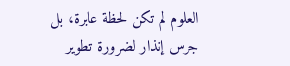العلوم لم تكن لحظة عابرة، بل جرس إنذار لضرورة تطوير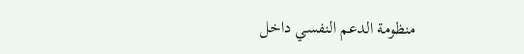منظومة الدعم النفسي داخل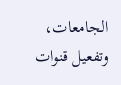الجامعات، وتفعيل قنوات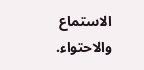الاستماع والاحتواء.